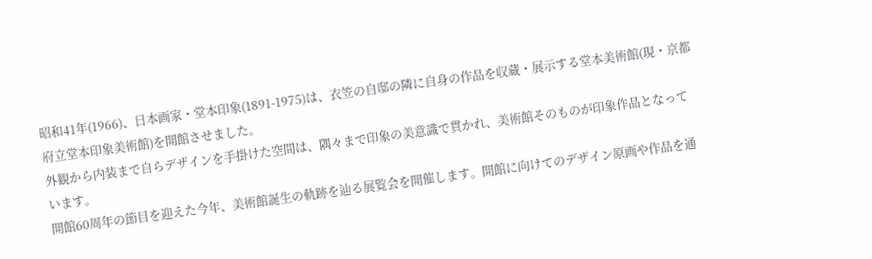昭和41年(1966)、日本画家・堂本印象(1891-1975)は、衣笠の自邸の隣に自身の作品を収蔵・展示する堂本美術館(現・京都府立堂本印象美術館)を開館させました。
外観から内装まで自らデザインを手掛けた空間は、隅々まで印象の美意識で貫かれ、美術館そのものが印象作品となっています。
開館60周年の節目を迎えた今年、美術館誕生の軌跡を辿る展覧会を開催します。開館に向けてのデザイン原画や作品を通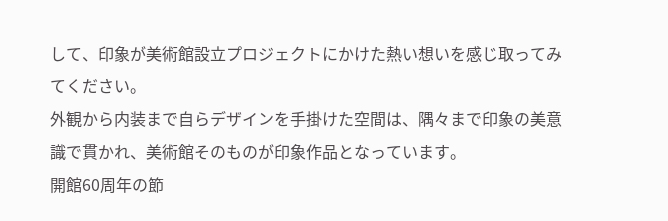して、印象が美術館設立プロジェクトにかけた熱い想いを感じ取ってみてください。
外観から内装まで自らデザインを手掛けた空間は、隅々まで印象の美意識で貫かれ、美術館そのものが印象作品となっています。
開館60周年の節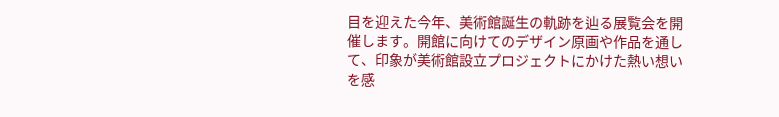目を迎えた今年、美術館誕生の軌跡を辿る展覧会を開催します。開館に向けてのデザイン原画や作品を通して、印象が美術館設立プロジェクトにかけた熱い想いを感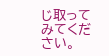じ取ってみてください。